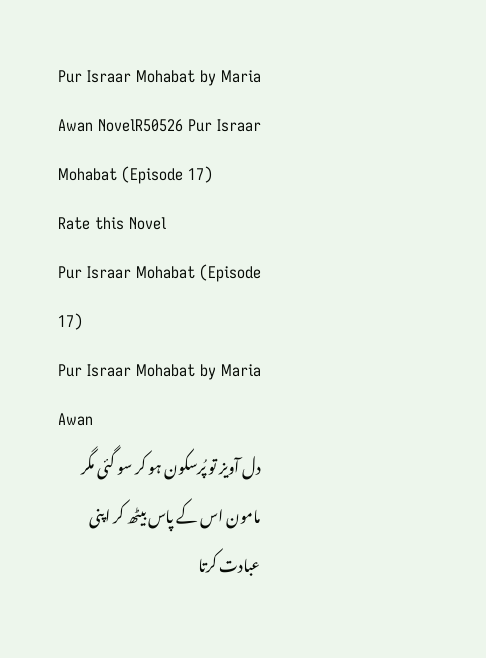Pur Israar Mohabat by Maria Awan NovelR50526 Pur Israar Mohabat (Episode 17)
Rate this Novel
Pur Israar Mohabat (Episode 17)
Pur Israar Mohabat by Maria Awan
دل آویز تو پُرسکون ہو کر سو گئی مگر مامون اس کے پاس بیٹھ کر اپنی عبادت کرتا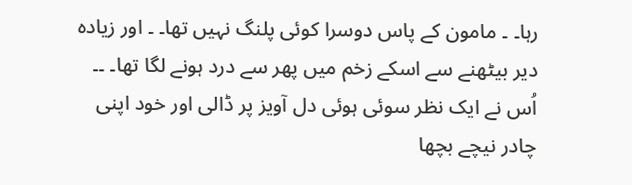رہا۔ ۔ مامون کے پاس دوسرا کوئی پلنگ نہیں تھا۔ ۔ اور زیادہ دیر بیٹھنے سے اسکے زخم میں پھر سے درد ہونے لگا تھا۔ ۔۔ اُس نے ایک نظر سوئی ہوئی دل آویز پر ڈالی اور خود اپنی چادر نیچے بچھا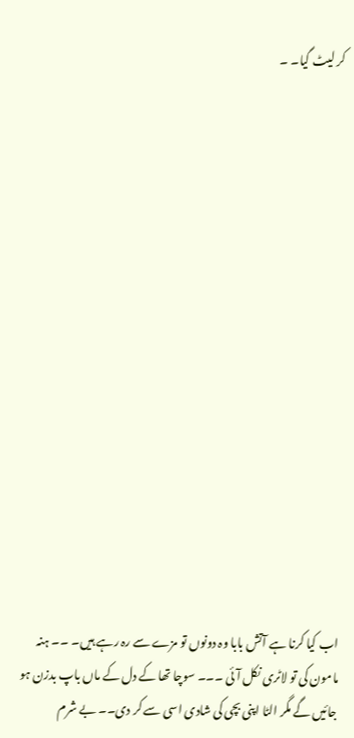کر لیٹ گیا۔ ۔
















اب کیا کرنا ہے آتش بابا وہ دونوں تو مزے سے رہ رہے ہیں۔ ۔۔ ہنہ مامون کی تو لاٹری نکل آئی ۔۔۔ سوچا تھا کے دل کے ماں باپ بدزن ہو جائیں گے مگر الٹا اپنی بچی کی شادی اسی سے کر دی۔۔ بے شرم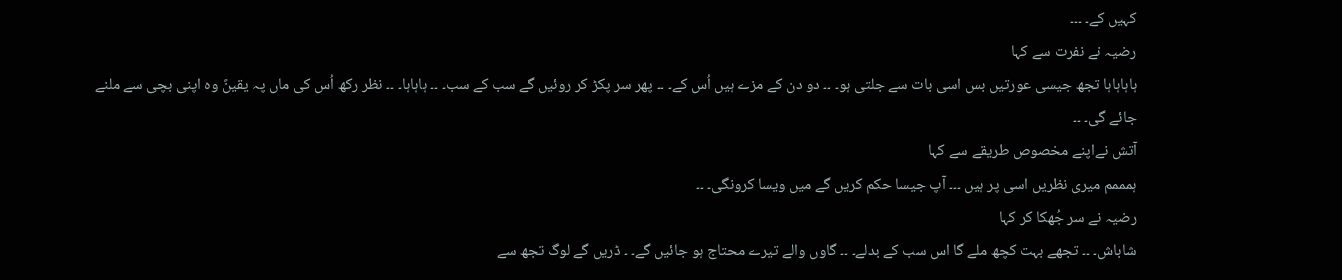کہیں کے۔ ۔۔۔
رضیہ نے نفرت سے کہا
ہاہاہاہا تجھ جیسی عورتیں بس اسی بات سے جلتی ہو۔ ۔۔ دو دن کے مزے ہیں اُس کے۔ ۔۔ پھر سر پکڑ کر روئیں گے سب کے سب۔ ۔۔ ہاہاہا۔ ۔۔ نظر رکھ اُس کی ماں پہ یقینً وہ اپنی بچی سے ملنے جائے گی۔ ۔۔
آتش نےاپنے مخصوص طریقے سے کہا
ہمممم میری نظریں اسی پر ہیں ۔۔۔ آپ جیسا حکم کریں گے میں ویسا کرونگی۔ ۔۔
رضیہ نے سر جُھکا کر کہا
شاباش۔ ۔۔ تجھے بہت کچھ ملے گا اس سب کے بدلے۔ ۔۔ گاوں والے تیرے محتاج ہو جائیں گے۔ ۔ ڈریں گے لوگ تجھ سے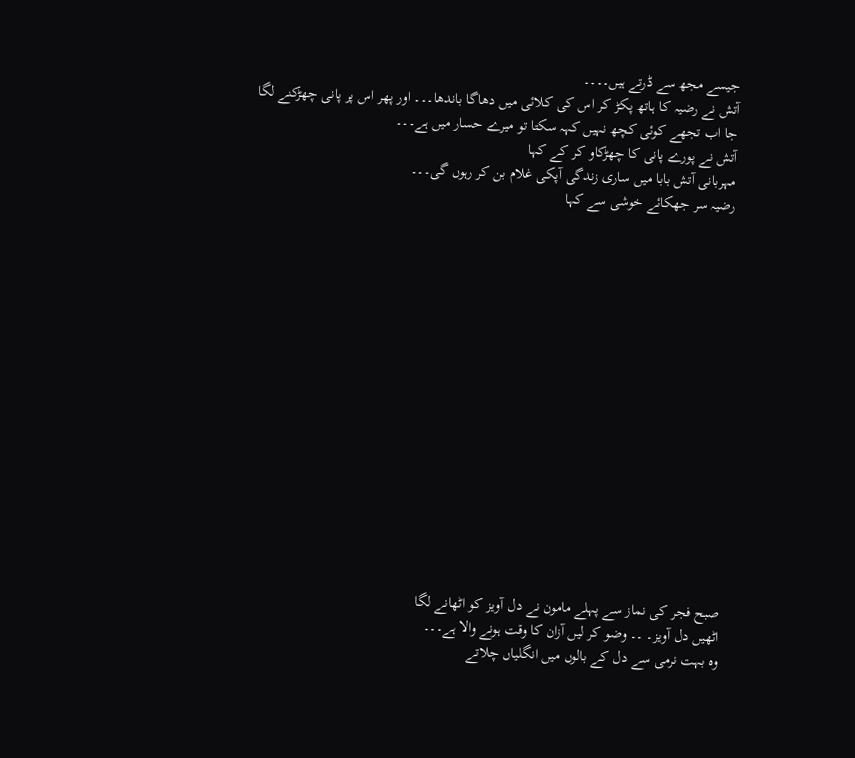جیسے مجھ سے ڈرتے ہیں۔۔۔۔
آتش نے رضیہ کا ہاتھ پکڑ کر اس کی کلائی میں دھاگا باندھا۔۔۔ اور پھر اس پر پانی چھڑکنے لگا
جا اب تجھے کوئی کچھ نہیں کہہ سکتا تو میرے حسار میں ہے۔۔۔
آتش نے پورے پانی کا چھڑکاو کر کے کہا
مہربانی آتش بابا میں ساری زندگی آپکی غلام بن کر رہوں گی۔۔۔
رضیہ سر جھکائے خوشی سے کہا
















صبح فجر کی نماز سے پہلے مامون نے دل آویز کو اٹھانے لگا
اٹھیں دل آویز۔ ۔۔ وضو کر لیں آزان کا وقت ہونے والا ہے۔۔۔
وہ بہت نرمی سے دل کے بالوں میں انگلیاں چلاتے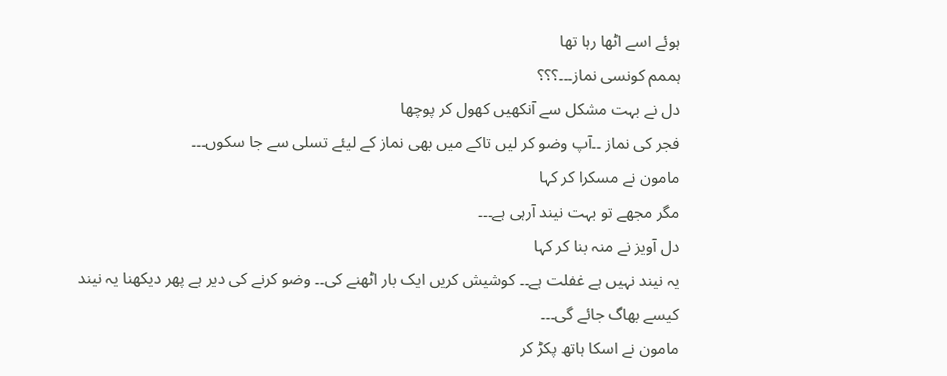ہوئے اسے اٹھا رہا تھا
ہممم کونسی نماز۔۔۔؟؟؟
دل نے بہت مشکل سے آنکھیں کھول کر پوچھا
فجر کی نماز ۔۔آپ وضو کر لیں تاکے میں بھی نماز کے لیئے تسلی سے جا سکوں۔۔۔
مامون نے مسکرا کر کہا
مگر مجھے تو بہت نیند آرہی ہے۔۔۔
دل آویز نے منہ بنا کر کہا
یہ نیند نہیں ہے غفلت ہے۔۔ کوشیش کریں ایک بار اٹھنے کی۔۔ وضو کرنے کی دیر ہے پھر دیکھنا یہ نیند کیسے بھاگ جائے گی۔۔۔
مامون نے اسکا ہاتھ پکڑ کر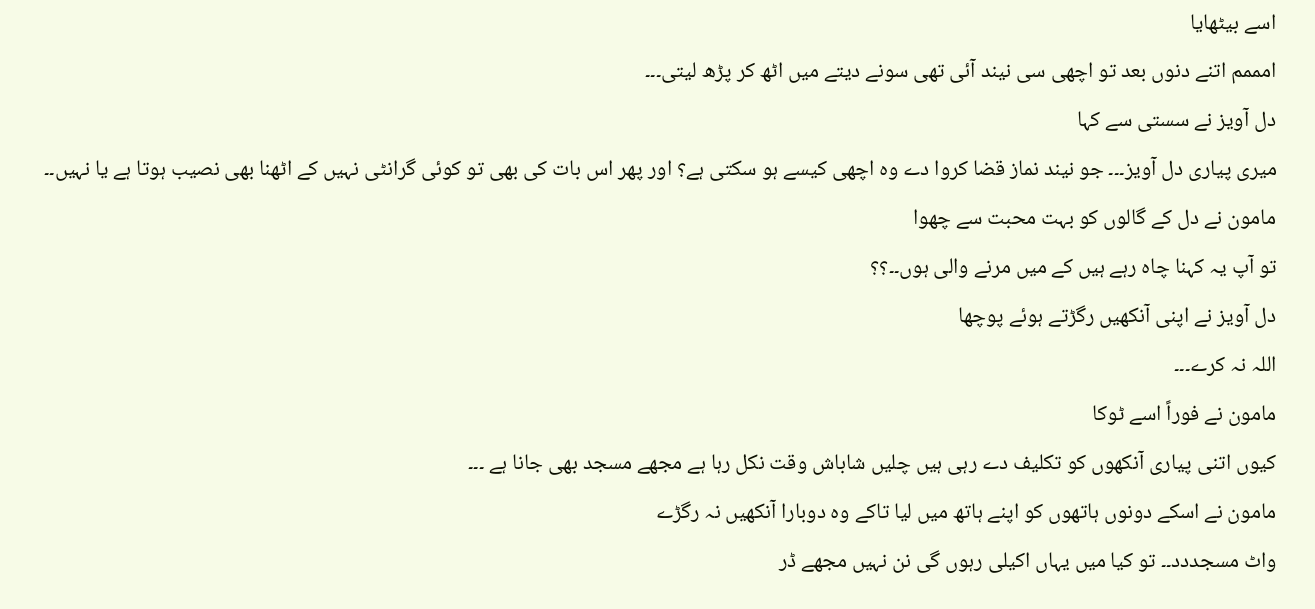اسے بیٹھایا
امممم اتنے دنوں بعد تو اچھی سی نیند آئی تھی سونے دیتے میں اٹھ کر پڑھ لیتی۔۔۔
دل آویز نے سستی سے کہا
میری پیاری دل آویز۔۔۔ جو نیند نماز قضا کروا دے وہ اچھی کیسے ہو سکتی ہے؟ اور پھر اس بات کی بھی تو کوئی گرانٹی نہیں کے اٹھنا بھی نصیب ہوتا ہے یا نہیں۔۔
مامون نے دل کے گالوں کو بہت محبت سے چھوا
تو آپ یہ کہنا چاہ رہے ہیں کے میں مرنے والی ہوں۔۔؟؟
دل آویز نے اپنی آنکھیں رگڑتے ہوئے پوچھا
اللہ نہ کرے۔۔۔
مامون نے فوراً اسے ٹوکا
کیوں اتنی پیاری آنکھوں کو تکلیف دے رہی ہیں چلیں شاباش وقت نکل رہا ہے مجھے مسجد بھی جانا ہے ۔۔۔
مامون نے اسکے دونوں ہاتھوں کو اپنے ہاتھ میں لیا تاکے وہ دوبارا آنکھیں نہ رگڑے
واٹ مسجددد۔۔ تو کیا میں یہاں اکیلی رہوں گی نن نہیں مجھے ڈر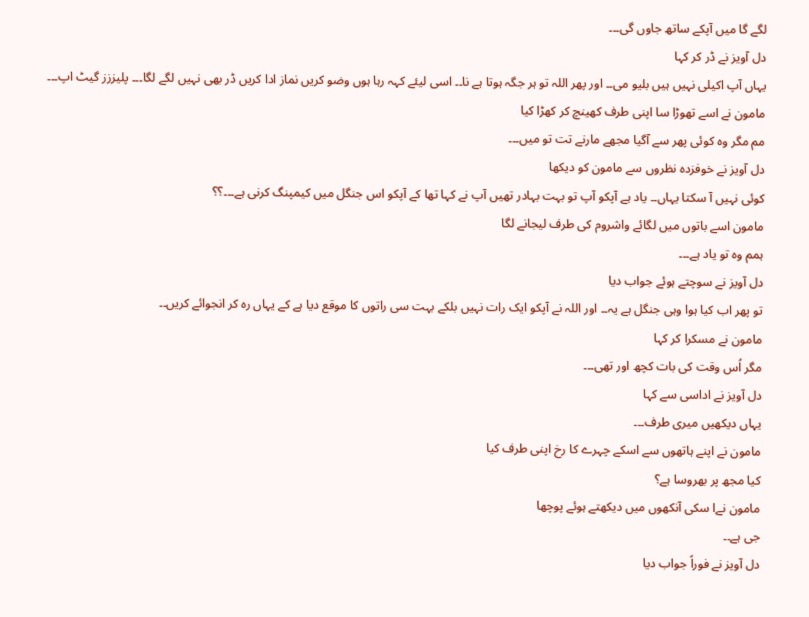لگے گا میں آپکے ساتھ جاوں گی۔۔۔
دل آویز نے ڈر کر کہا
یہاں آپ اکیلی نہیں ہیں بلیو می۔۔ اور پھر اللہ تو ہر جگہ ہوتا ہے نا۔۔ اسی لیئے کہہ رہا ہوں وضو کریں نماز ادا کریں ڈر بھی نہیں لگے لگا۔۔۔ پلیززز گیٹ اپ۔۔۔
مامون نے اسے تھوڑا سا اپنی طرف کھینچ کر کھڑا کیا
مم مگر وہ کوئی پھر سے آگیا مجھے مارنے تت تو میں۔۔۔
دل آویز نے خوفزدہ نظروں سے مامون کو دیکھا
کوئی نہیں آ سکتا یہاں۔۔ یاد ہے آپکو آپ تو بہت بہادر تھیں آپ نے کہا تھا کے آپکو اس جنگل میں کیمپنگ کرنی ہے۔۔۔؟؟
مامون اسے باتوں میں لگائے واشروم کی طرف لیجانے لگا
ہمم وہ تو یاد ہے۔۔۔
دل آویز نے سوچتے ہوئے جواب دیا
تو پھر اب کیا ہوا وہی جنگل ہے یہ۔۔ اور اللہ نے آپکو ایک رات نہیں بلکے بہت سی راتوں کا موقع دیا ہے کے یہاں رہ کر انجوائے کریں۔۔
مامون نے مسکرا کر کہا
مگر اُس وقت کی بات کچھ اور تھی۔۔۔
دل آویز نے اداسی سے کہا
یہاں دیکھیں میری طرف۔۔۔
مامون نے اپنے ہاتھوں سے اسکے چہرے کا رخ اپنی طرف کیا
کیا مجھ پر بھروسا ہے؟
مامون نےا سکی آنکھوں میں دیکھتے ہوئے پوچھا
جی ہے۔۔
دل آویز نے فوراً جواب دیا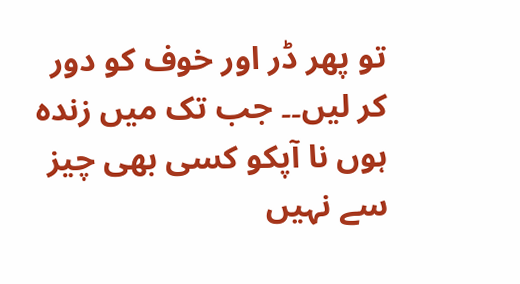تو پھر ڈر اور خوف کو دور کر لیں۔۔ جب تک میں زندہ ہوں نا آپکو کسی بھی چیز سے نہیں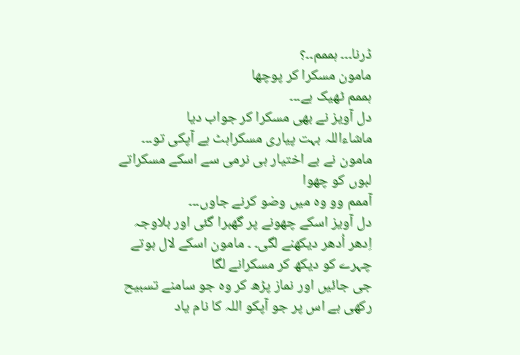ڈرنا۔۔۔ ہممم۔۔؟
مامون مسکرا کر پوچھا
ہممم ٹھیک ہے۔۔۔
دل آویز نے بھی مسکرا کر جواب دیا
ماشاءاللہ بہت پیاری مسکراہٹ ہے آپکی تو۔۔۔
مامون نے بے اختیار ہی نرمی سے اسکے مسکراتے لبوں کو چھوا
آممم وو وہ میں وضو کرنے جاوں۔۔۔
دل آویز اسکے چھونے پر گھبرا گئی اور بلاوجہ اِدھر اُدھر دیکھنے لگی۔ ۔ مامون اسکے لال ہوتے چہرے کو دیکھ کر مسکرانے لگا
جی جائیں اور نماز پڑھ کر وہ جو سامنے تسبیح رکھی ہے اس پر جو آپکو اللہ کا نام یاد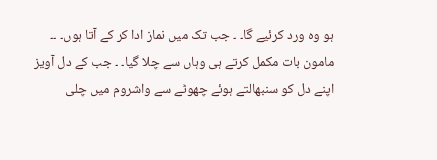ہو وہ ورد کرئیے گا۔ ۔ جب تک میں نماز ادا کر کے آتا ہوں۔ ۔۔
مامون بات مکمل کرتے ہی وہاں سے چلا گیا۔ ۔ جب کے دل آویز اپنے دل کو سنبھالتے ہوئے چھوٹے سے واشروم میں چلی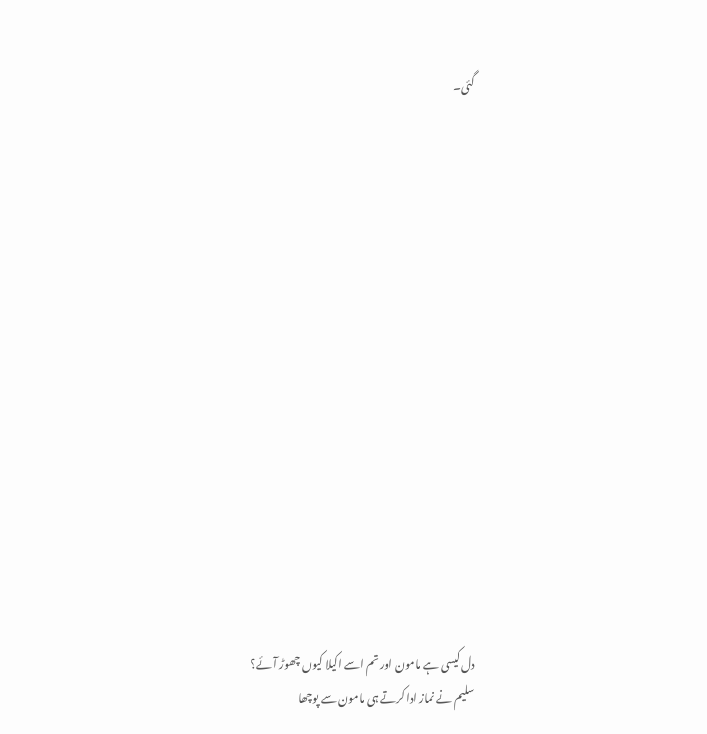گئی۔
















دل کیسی ہے مامون اور تم اسے اکیلا کیوں چھوڑ آئے؟
سلیم نے نماز ادا کرتے ہی مامون سے پوچھا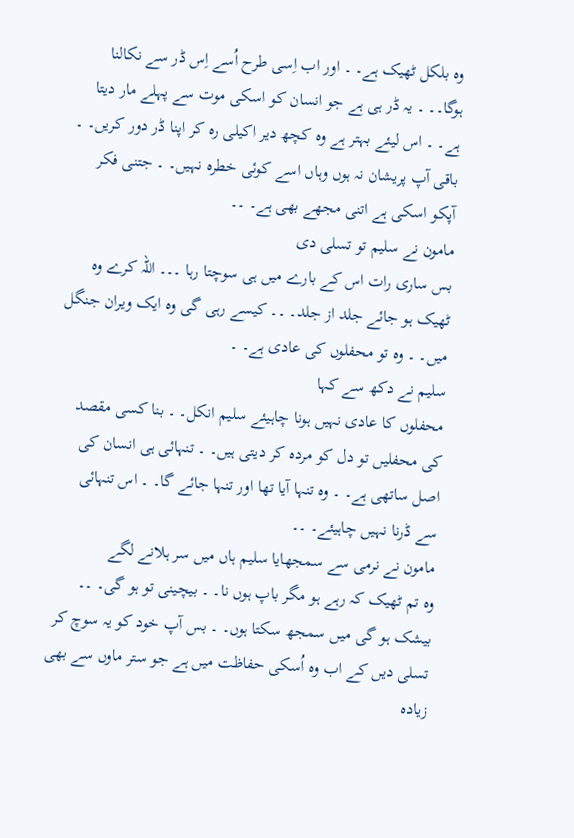وہ بلکل ٹھیک ہے۔ ۔ اور اب اِسی طرح اُسے اِس ڈر سے نکالنا ہوگا۔۔ ۔ یہ ڈر ہی ہے جو انسان کو اسکی موت سے پہلے مار دیتا ہے۔ ۔ اس لیئے بہتر ہے وہ کچھ دیر اکیلی رہ کر اپنا ڈر دور کریں۔ ۔ باقی آپ پریشان نہ ہوں وہاں اسے کوئی خطرہ نہیں۔ ۔ جتنی فکر آپکو اسکی ہے اتنی مجھے بھی ہے۔ ۔۔
مامون نے سلیم تو تسلی دی
بس ساری رات اس کے بارے میں ہی سوچتا رہا ۔۔۔ اللہ کرے وہ ٹھیک ہو جائے جلد از جلد۔ ۔۔ کیسے رہی گی وہ ایک ویران جنگل میں۔ ۔ وہ تو محفلوں کی عادی ہے۔ ۔
سلیم نے دکھ سے کہا
محفلوں کا عادی نہیں ہونا چاہیئے سلیم انکل۔ ۔ بنا کسی مقصد کی محفلیں تو دل کو مردہ کر دیتی ہیں۔ ۔ تنہائی ہی انسان کی اصل ساتھی ہے۔ ۔ وہ تنہا آیا تھا اور تنہا جائے گا۔ ۔ اس تنہائی سے ڈرنا نہیں چاہیئے۔ ۔۔
مامون نے نرمی سے سمجھایا سلیم ہاں میں سر ہلانے لگے
وہ تم ٹھیک کہ رہے ہو مگر باپ ہوں نا۔ ۔ بیچینی تو ہو گی۔ ۔۔
بیشک ہو گی میں سمجھ سکتا ہوں۔ ۔ بس آپ خود کو یہ سوچ کر تسلی دیں کے اب وہ اُسکی حفاظت میں ہے جو ستر ماوں سے بھی زیادہ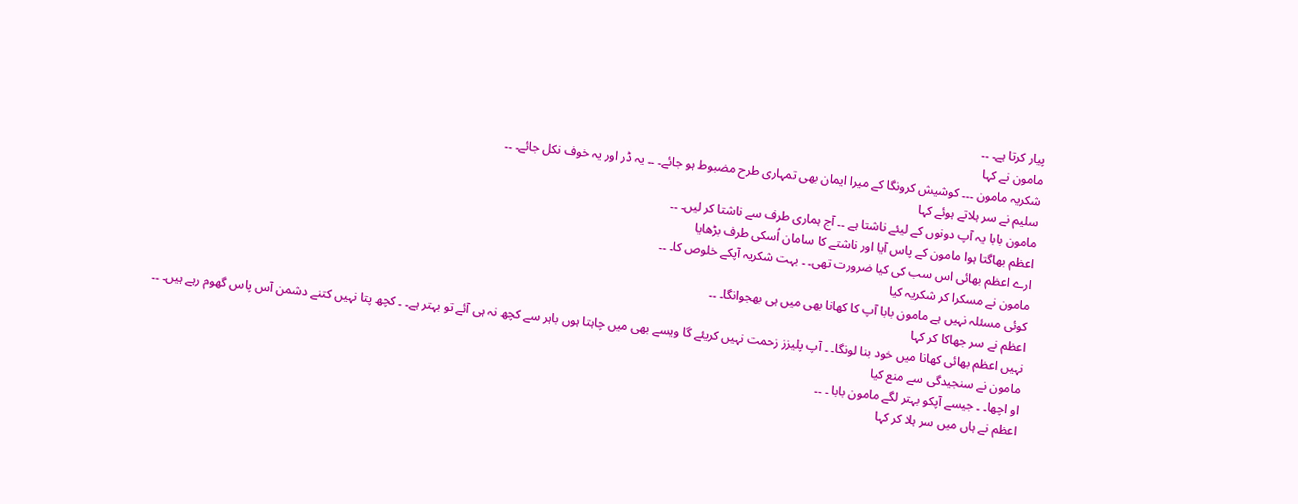پیار کرتا ہے۔ ۔۔
مامون نے کہا
شکریہ مامون ۔۔۔ کوشیش کرونگا کے میرا ایمان بھی تمہاری طرح مضبوط ہو جائے۔ ۔۔ یہ ڈر اور یہ خوف نکل جائے۔ ۔۔
سلیم نے سر ہلاتے ہوئے کہا
مامون بابا یہ آپ دونوں کے لیئے ناشتا ہے ۔۔ آج ہماری طرف سے ناشتا کر لیں۔ ۔۔
اعظم بھاگتا ہوا مامون کے پاس آیا اور ناشتے کا سامان اُسکی طرف بڑھایا
ارے اعظم بھائی اس سب کی کیا ضرورت تھی۔ ۔ بہت شکریہ آپکے خلوص کا۔ ۔۔
مامون نے مسکرا کر شکریہ کیا
کوئی مسئلہ نہیں ہے مامون بابا آپ کا کھانا بھی میں ہی بھجوانگا۔ ۔۔
اعظم نے سر جھاکا کر کہا
نہیں اعظم بھائی کھانا میں خود بنا لونگا۔ ۔ آپ پلیزز زحمت نہیں کریئے گا ویسے بھی میں چاہتا ہوں باہر سے کچھ نہ ہی آئے تو بہتر ہے۔ ۔ کچھ پتا نہیں کتنے دشمن آس پاس گھوم رہے ہیں۔ ۔۔
مامون نے سنجیدگی سے منع کیا
او اچھا۔ ۔ جیسے آپکو بہتر لگے مامون بابا ۔ ۔۔
اعظم نے ہاں میں سر ہلا کر کہا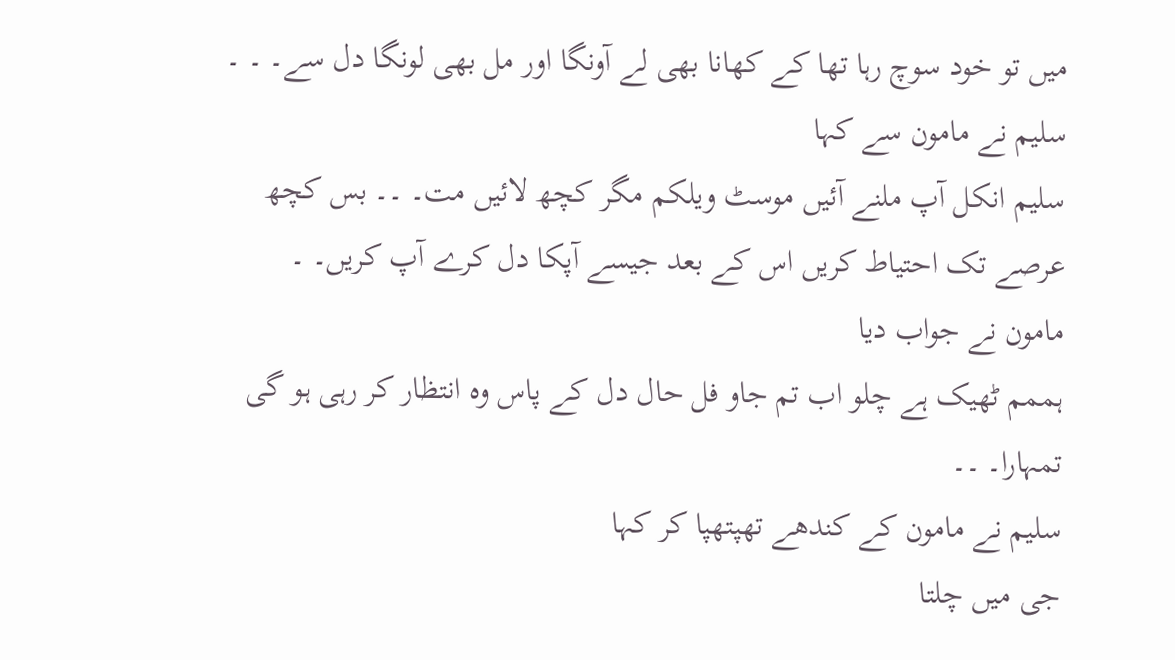میں تو خود سوچ رہا تھا کے کھانا بھی لے آونگا اور مل بھی لونگا دل سے۔ ۔ ۔
سلیم نے مامون سے کہا
سلیم انکل آپ ملنے آئیں موسٹ ویلکم مگر کچھ لائیں مت۔ ۔۔ بس کچھ عرصے تک احتیاط کریں اس کے بعد جیسے آپکا دل کرے آپ کریں۔ ۔
مامون نے جواب دیا
ہممم ٹھیک ہے چلو اب تم جاو فل حال دل کے پاس وہ انتظار کر رہی ہو گی تمہارا۔ ۔۔
سلیم نے مامون کے کندھے تھپتھپا کر کہا
جی میں چلتا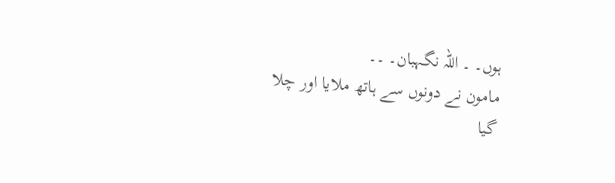ہوں۔ ۔ اللہ نگہبان۔ ۔۔
مامون نے دونوں سے ہاتھ ملایا اور چلا گیا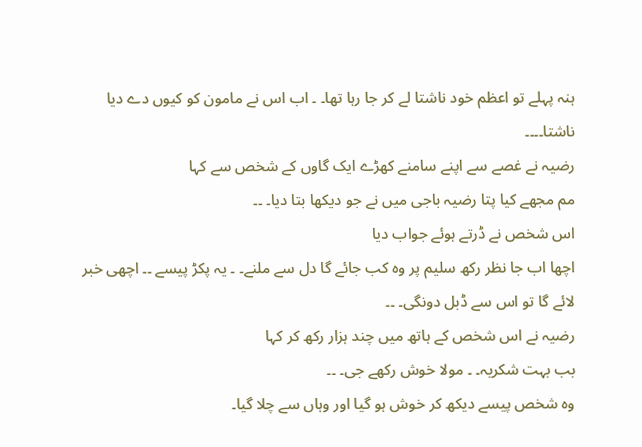ہنہ پہلے تو اعظم خود ناشتا لے کر جا رہا تھا۔ ۔ اب اس نے مامون کو کیوں دے دیا ناشتا۔۔۔۔
رضیہ نے غصے سے اپنے سامنے کھڑے ایک گاوں کے شخص سے کہا
مم مجھے کیا پتا رضیہ باجی میں نے جو دیکھا بتا دیا۔ ۔۔
اس شخص نے ڈرتے ہوئے جواب دیا
اچھا اب جا نظر رکھ سلیم پر وہ کب جائے گا دل سے ملنے۔ ۔ یہ پکڑ پیسے ۔۔ اچھی خبر لائے گا تو اس سے ڈبل دونگی۔ ۔۔
رضیہ نے اس شخص کے ہاتھ میں چند ہزار رکھ کر کہا
بب بہت شکریہ۔ ۔ مولا خوش رکھے جی۔ ۔۔
وہ شخص پیسے دیکھ کر خوش ہو گیا اور وہاں سے چلا گیا۔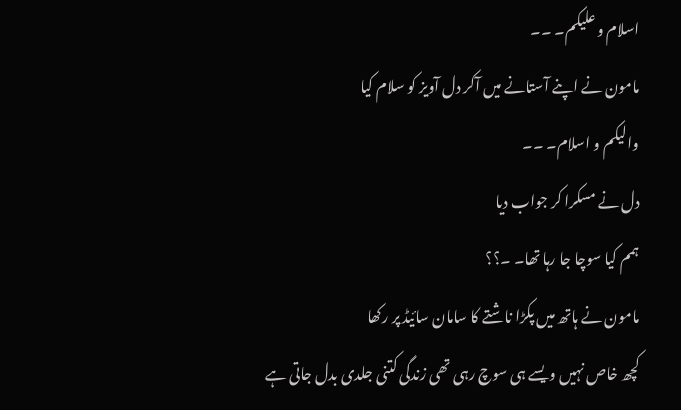اسلام و علیکم۔ ۔۔
مامون نے اپنے آستانے میں آکر دل آویز کو سلام کیا
والیکم و اسلام۔ ۔۔
دل نے مسکرا کر جواب دیا
ہمم کیا سوچا جا رہا تھا۔ ۔؟؟
مامون نے ہاتھ میں پکڑا ناشتے کا سامان سائیڈ پر رکھا
کچھ خاص نہیں ویسے ہی سوچ رہی تھی زندگی کتنی جلدی بدل جاتی ہے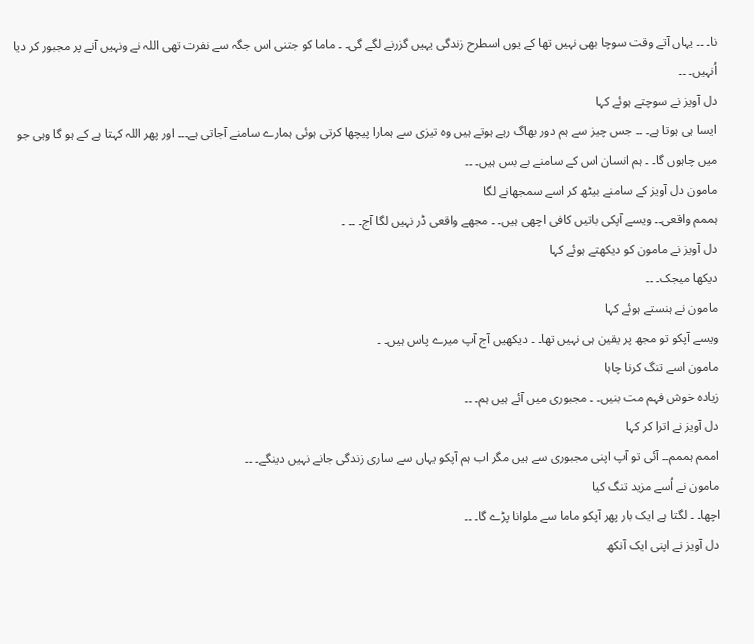نا۔ ۔۔ یہاں آتے وقت سوچا بھی نہیں تھا کے یوں اسطرح زندگی یہیں گزرنے لگے گی۔ ۔ ماما کو جتنی اس جگہ سے نفرت تھی اللہ نے ونہیں آنے پر مجبور کر دیا اُنہیں۔ ۔۔
دل آویز نے سوچتے ہوئے کہا
ایسا ہی ہوتا ہے۔ ۔۔ جس چیز سے ہم دور بھاگ رہے ہوتے ہیں وہ تیزی سے ہمارا پیچھا کرتی ہوئی ہمارے سامنے آجاتی ہے۔۔۔ اور پھر اللہ کہتا ہے کے ہو گا وہی جو میں چاہوں گا۔ ۔ ہم انسان اس کے سامنے بے بس ہیں۔ ۔۔
مامون دل آویز کے سامنے بیٹھ کر اسے سمجھانے لگا
ہممم واقعی۔۔ ویسے آپکی باتیں کافی اچھی ہیں۔ ۔ مجھے واقعی ڈر نہیں لگا آج۔ ۔۔ ۔
دل آویز نے مامون کو دیکھتے ہوئے کہا
دیکھا میجک۔ ۔۔
مامون نے ہنستے ہوئے کہا
ویسے آپکو تو مجھ پر یقین ہی نہیں تھا۔ ۔ دیکھیں آج آپ میرے پاس ہیں۔ ۔
مامون اسے تنگ کرنا چاہا
زیادہ خوش فہم مت بنیں۔ ۔ مجبوری میں آئے ہیں ہم۔ ۔۔
دل آویز نے اترا کر کہا
اممم ہممم۔۔ آئی تو آپ اپنی مجبوری سے ہیں مگر اب ہم آپکو یہاں سے ساری زندگی جانے نہیں دینگے۔ ۔۔
مامون نے اُسے مزید تنگ کیا
اچھا۔ ۔ لگتا ہے ایک بار پھر آپکو ماما سے ملوانا پڑے گا۔ ۔۔
دل آویز نے اپنی ایک آنکھ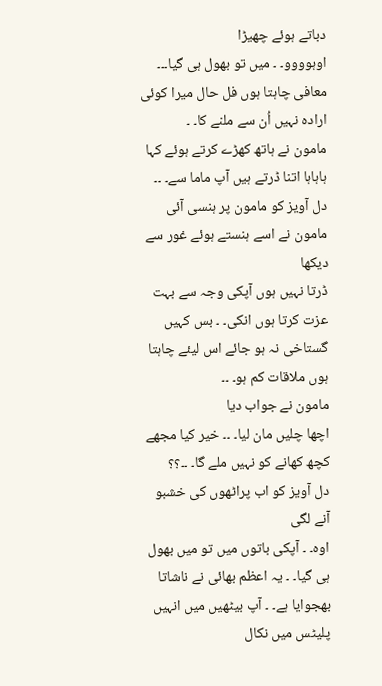دباتے ہوئے چھیڑا
اوہوووو۔ ۔ میں تو بھول ہی گیا۔۔۔ معافی چاہتا ہوں فل حال میرا کوئی ارادہ نہیں اُن سے ملنے کا۔ ۔
مامون نے ہاتھ کھڑے کرتے ہوئے کہا
ہاہاہا اتنا ڈرتے ہیں آپ ماما سے۔ ۔۔
دل آویز کو مامون پر ہنسی آئی مامون نے اسے ہنستے ہوئے غور سے دیکھا
ڈرتا نہیں ہوں آپکی وجہ سے بہت عزت کرتا ہوں انکی۔ ۔ بس کہیں گستاخی نہ ہو جائے اس لیئے چاہتا ہوں ملاقات کم ہو۔ ۔۔
مامون نے جواب دیا
اچھا چلیں مان لیا۔ ۔۔ خیر کیا مجھے کچھ کھانے کو نہیں ملے گا۔ ۔۔؟؟
دل آویز کو اب پراٹھوں کی خشبو آنے لگی
اوہ۔ ۔ آپکی باتوں میں تو میں بھول ہی گیا۔ ۔ یہ اعظم بھائی نے ناشاتا بھجوایا ہے۔ ۔ آپ بیٹھیں میں انہیں پلیٹس میں نکال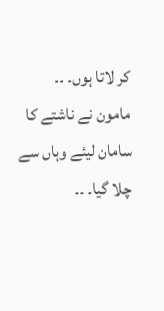کر لاتا ہوں۔ ۔۔
مامون نے ناشتے کا سامان لیئے وہاں سے چلا گیا۔ ۔۔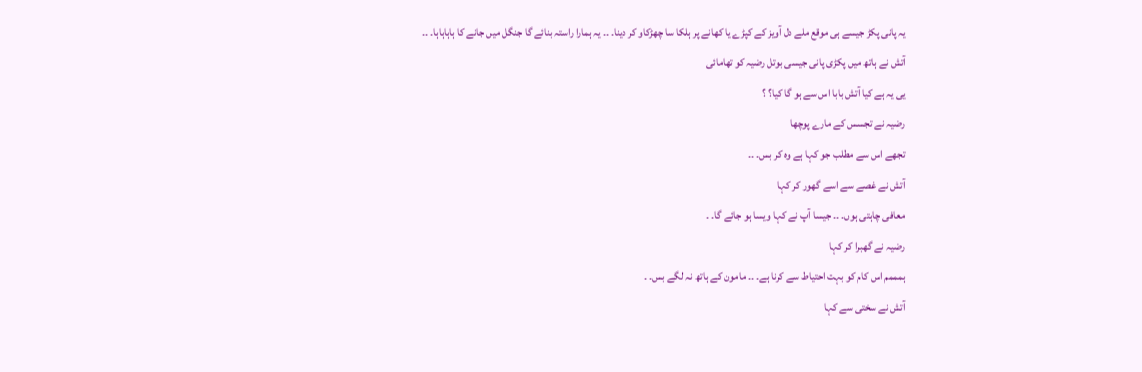یہ پانی پکڑ جیسے ہی موقع ملے دل آویز کے کپڑے یا کھانے پر ہلکا سا چھڑکاو کر دینا۔ ۔۔ یہ ہمارا راستہ بنائے گا جنگل میں جانے کا ہاہاہاہا۔ ۔۔
آتش نے ہاتھ میں پکڑی پانی جیسی بوتل رضیہ کو تھامائی
یی یہ ہے کیا آتش بابا اس سے ہو گا کیا؟ ؟
رضیہ نے تجسس کے مارے پوچھا
تجھے اس سے مطلب جو کہا ہے وہ کر بس۔ ۔۔
آتش نے غصے سے اسے گھور کر کہا
معافی چاہتی ہوں۔ ۔۔ جیسا آپ نے کہا ویسا ہو جائے گا۔ ۔
رضیہ نے گھبرا کر کہا
ہمممم اس کام کو بہت احتیاط سے کرنا ہے۔ ۔۔ مامون کے ہاتھ نہ لگے بس۔ ۔
آتش نے سختی سے کہا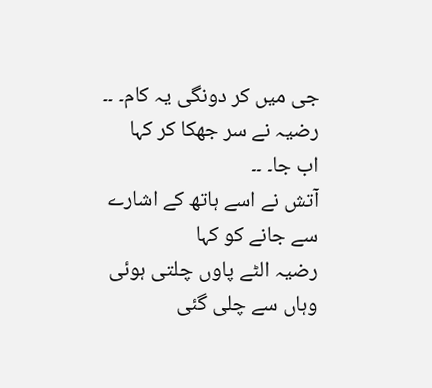جی میں کر دونگی یہ کام۔ ۔۔
رضیہ نے سر جھکا کر کہا
اب جا۔ ۔۔
آتش نے اسے ہاتھ کے اشارے سے جانے کو کہا
رضیہ الٹے پاوں چلتی ہوئی وہاں سے چلی گئی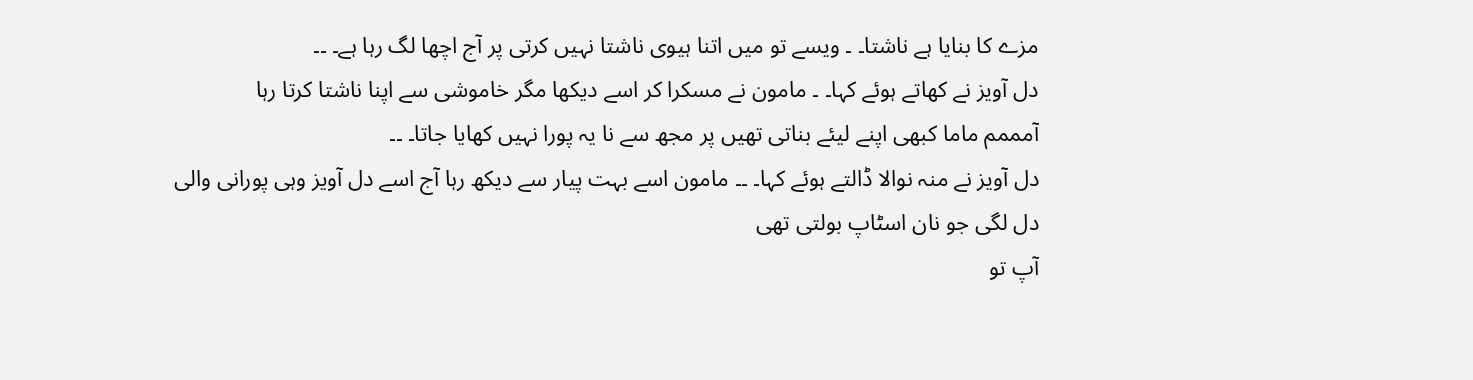مزے کا بنایا ہے ناشتا۔ ۔ ویسے تو میں اتنا ہیوی ناشتا نہیں کرتی پر آج اچھا لگ رہا ہے۔ ۔۔
دل آویز نے کھاتے ہوئے کہا۔ ۔ مامون نے مسکرا کر اسے دیکھا مگر خاموشی سے اپنا ناشتا کرتا رہا
آمممم ماما کبھی اپنے لیئے بناتی تھیں پر مجھ سے نا یہ پورا نہیں کھایا جاتا۔ ۔۔
دل آویز نے منہ نوالا ڈالتے ہوئے کہا۔ ۔۔ مامون اسے بہت پیار سے دیکھ رہا آج اسے دل آویز وہی پورانی والی دل لگی جو نان اسٹاپ بولتی تھی
آپ تو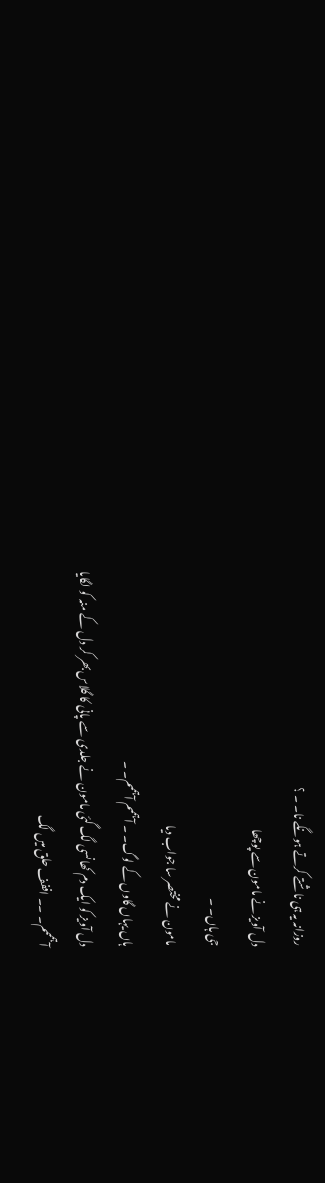روزانہ یہ ہی ناشتے کرتے ہونگے نا۔ ۔ ؟
دل آویز نے مامون سے پوچھا
جی ہاں۔ ۔
مامون نے مختصر سا جواب دیا
ہاں یہاں گاوں کے لوگ۔ ۔ آہممم آہممم۔ ۔
دل آویز کو ایک دم کھانسی لگ گئی مامون نے جلدی سے پانی کا گلاس بھر کر دل کے منہ کو لگایا
آہمممم۔ ۔۔ اففف حلق میں لگ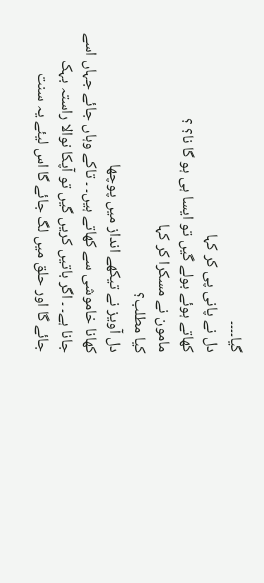گیا۔۔۔۔
دل نے پانی پی کر کہا
کھاتے ہوئے بولے گیں تو ایسا ہی ہو گا نا؟ ؟
مامون نے مسکرا کر کہا
کیا مطلب؟
دل آویز نے تیکھے انداز میں پوچھا
کھانا خاموشی سے کھاتے ہیں۔ ۔ تاکے وہاں جائے جہاں اسے جانا ہے۔ ۔ اگر باتیں کریں گیں تو آپکا نوالا راستہ بہک جائے گا اور حلق میں لگ جائے گا اس لیئے یہ سنت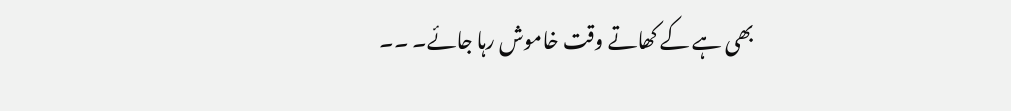بھی ہے کے کھاتے وقت خاموش رہا جائے۔ ۔۔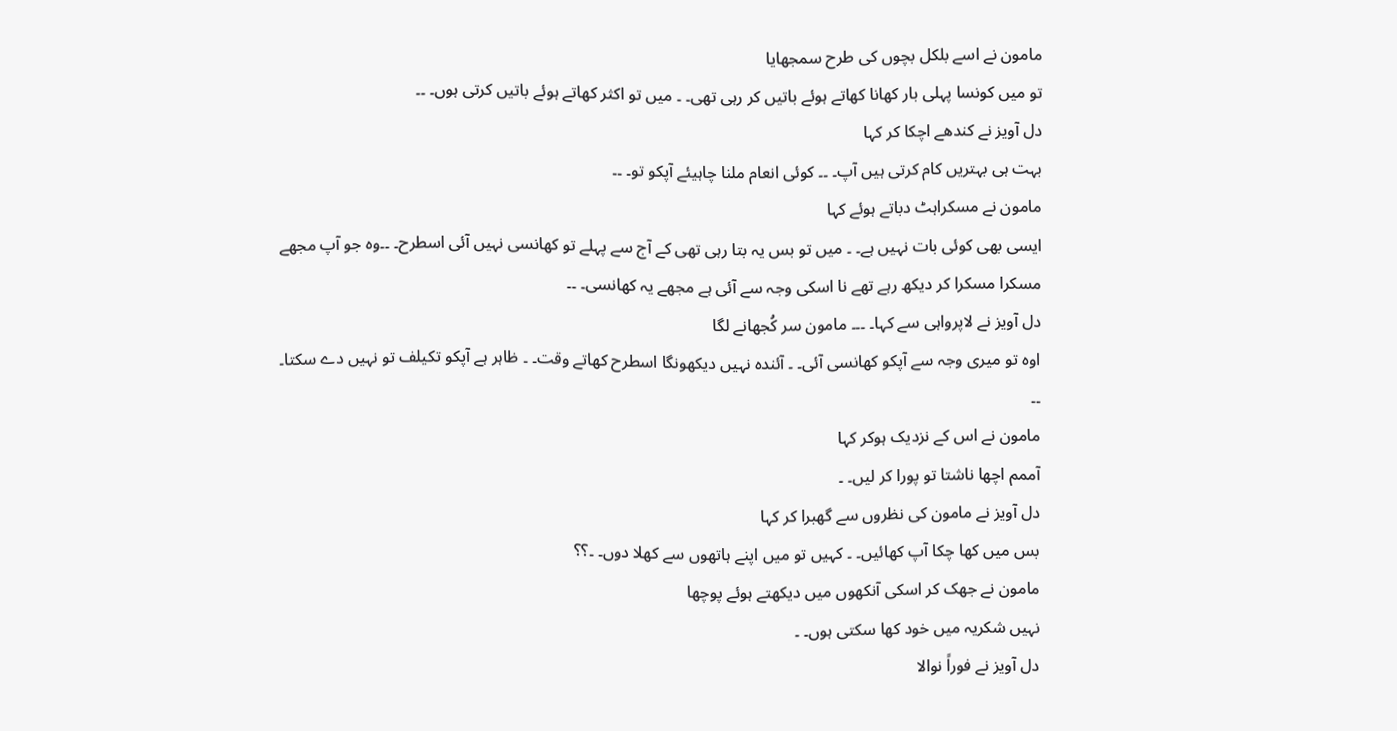مامون نے اسے بلکل بچوں کی طرح سمجھایا
تو میں کونسا پہلی بار کھانا کھاتے ہوئے باتیں کر رہی تھی۔ ۔ میں تو اکثر کھاتے ہوئے باتیں کرتی ہوں۔ ۔۔
دل آویز نے کندھے اچکا کر کہا
بہت ہی بہتریں کام کرتی ہیں آپ۔ ۔۔ کوئی انعام ملنا چاہیئے آپکو تو۔ ۔۔
مامون نے مسکراہٹ دباتے ہوئے کہا
ایسی بھی کوئی بات نہیں ہے۔ ۔ میں تو بس یہ بتا رہی تھی کے آج سے پہلے تو کھانسی نہیں آئی اسطرح۔ ۔۔وہ جو آپ مجھے مسکرا مسکرا کر دیکھ رہے تھے نا اسکی وجہ سے آئی ہے مجھے یہ کھانسی۔ ۔۔
دل آویز نے لاپرواہی سے کہا۔ ۔۔۔ مامون سر کُجھانے لگا
اوہ تو میری وجہ سے آپکو کھانسی آئی۔ ۔ آئندہ نہیں دیکھونگا اسطرح کھاتے وقت۔ ۔ ظاہر ہے آپکو تکیلف تو نہیں دے سکتا۔ ۔۔
مامون نے اس کے نزدیک ہوکر کہا
آممم اچھا ناشتا تو پورا کر لیں۔ ۔
دل آویز نے مامون کی نظروں سے گھبرا کر کہا
بس میں کھا چکا آپ کھائیں۔ ۔ کہیں تو میں اپنے ہاتھوں سے کھلا دوں۔ ۔؟؟
مامون نے جھک کر اسکی آنکھوں میں دیکھتے ہوئے پوچھا
نہیں شکریہ میں خود کھا سکتی ہوں۔ ۔
دل آویز نے فوراً نوالا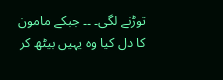توڑنے لگی۔ ۔۔ جبکے مامون کا دل کیا وہ یہیں بیٹھ کر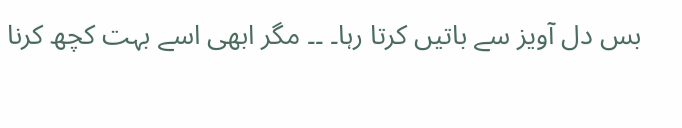بس دل آویز سے باتیں کرتا رہا۔ ۔۔ مگر ابھی اسے بہت کچھ کرنا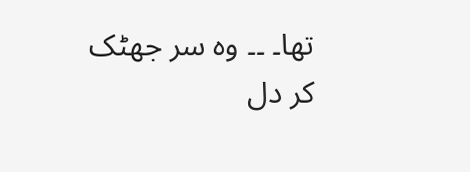تھا۔ ۔۔ وہ سر جھٹک کر دل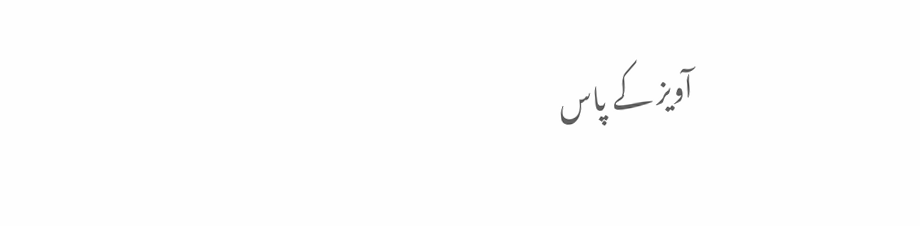آویز کے پاس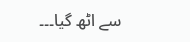سے اٹھ گیا۔۔۔